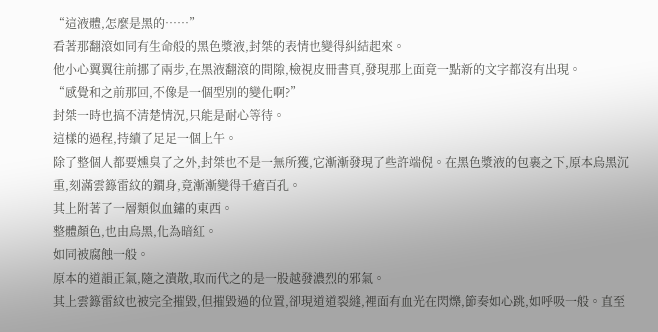“這液體,怎麼是黑的……”
看著那翻滾如同有生命般的黑色漿液,封桀的表情也變得糾結起來。
他小心翼翼往前挪了兩步,在黑液翻滾的間隙,檢視皮冊書頁,發現那上面竟一點新的文字都沒有出現。
“感覺和之前那回,不像是一個型別的變化啊?”
封桀一時也搞不清楚情況,只能是耐心等待。
這樣的過程,持續了足足一個上午。
除了整個人都要燻臭了之外,封桀也不是一無所獲,它漸漸發現了些許端倪。在黑色漿液的包裹之下,原本烏黑沉重,刻滿雲籙雷紋的鐧身,竟漸漸變得千瘡百孔。
其上附著了一層類似血鏽的東西。
整體顏色,也由烏黑,化為暗紅。
如同被腐蝕一般。
原本的道韻正氣,隨之潰散,取而代之的是一股越發濃烈的邪氣。
其上雲籙雷紋也被完全摧毀,但摧毀過的位置,卻現道道裂縫,裡面有血光在閃爍,節奏如心跳,如呼吸一般。直至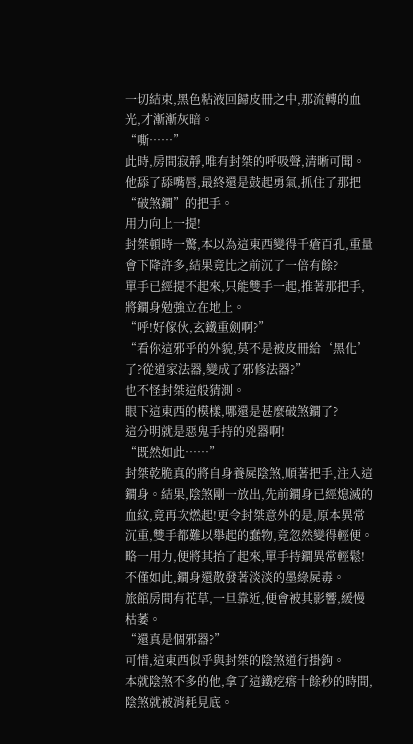一切結束,黑色粘液回歸皮冊之中,那流轉的血光,才漸漸灰暗。
“嘶……”
此時,房間寂靜,唯有封桀的呼吸聲,清晰可聞。
他舔了舔嘴唇,最終還是鼓起勇氣,抓住了那把“破煞鐧”的把手。
用力向上一提!
封桀頓時一驚,本以為這東西變得千瘡百孔,重量會下降許多,結果竟比之前沉了一倍有餘?
單手已經提不起來,只能雙手一起,推著那把手,將鐧身勉強立在地上。
“呼!好傢伙,玄鐵重劍啊?”
“看你這邪乎的外貌,莫不是被皮冊給‘黑化’了?從道家法器,變成了邪修法器?”
也不怪封桀這般猜測。
眼下這東西的模樣,哪還是甚麼破煞鐧了?
這分明就是惡鬼手持的兇器啊!
“既然如此……”
封桀乾脆真的將自身養屍陰煞,順著把手,注入這鐧身。結果,陰煞剛一放出,先前鐧身已經熄滅的血紋,竟再次燃起!更令封桀意外的是,原本異常沉重,雙手都難以舉起的蠢物,竟忽然變得輕便。
略一用力,便將其抬了起來,單手持鐧異常輕鬆!
不僅如此,鐧身還散發著淡淡的墨綠屍毒。
旅館房間有花草,一旦靠近,便會被其影響,緩慢枯萎。
“還真是個邪器?”
可惜,這東西似乎與封桀的陰煞道行掛鉤。
本就陰煞不多的他,拿了這鐵疙瘩十餘秒的時間,陰煞就被消耗見底。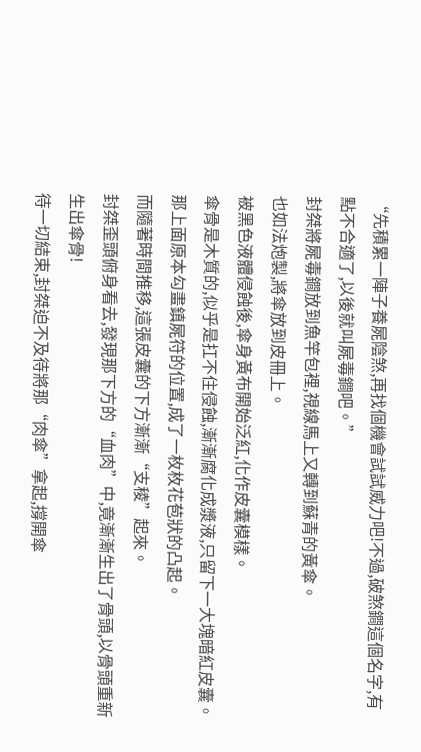“先積累一陣子養屍陰煞,再找個機會試試威力吧!不過,破煞鐧這個名字,有點不合適了,以後就叫屍毒鐧吧。”
封桀將屍毒鐧放到魚竿包裡,視線馬上又轉到蘇青的黃傘。
也如法炮製,將傘放到皮冊上。
被黑色液體侵蝕後,傘身黃布開始泛紅,化作皮囊模樣。
傘骨是木質的,似乎是扛不住侵蝕,漸漸腐化成漿液,只留下一大塊暗紅皮囊。
那上面原本勾畫鎮屍符的位置,成了一枚枚花苞狀的凸起。
而隨著時間推移,這張皮囊的下方漸漸“支稜”起來。
封桀歪頭俯身看去,發現那下方的“血肉”中,竟漸漸生出了骨頭,以骨頭重新生出傘骨!
待一切結束,封桀迫不及待將那“肉傘”拿起,撐開傘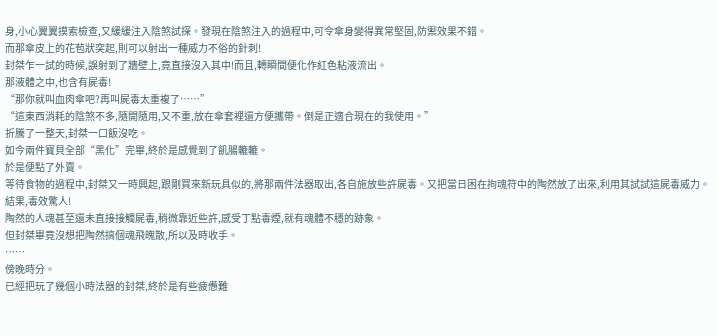身,小心翼翼摸索檢查,又緩緩注入陰煞試探。發現在陰煞注入的過程中,可令傘身變得異常堅固,防禦效果不錯。
而那傘皮上的花苞狀突起,則可以射出一種威力不俗的針刺!
封桀乍一試的時候,誤射到了牆壁上,竟直接沒入其中!而且,轉瞬間便化作紅色粘液流出。
那液體之中,也含有屍毒!
“那你就叫血肉傘吧?再叫屍毒太重複了……”
“這東西消耗的陰煞不多,隨開隨用,又不重,放在傘套裡還方便攜帶。倒是正適合現在的我使用。”
折騰了一整天,封桀一口飯沒吃。
如今兩件寶貝全部“黑化”完畢,終於是感覺到了飢腸轆轆。
於是便點了外賣。
等待食物的過程中,封桀又一時興起,跟剛買來新玩具似的,將那兩件法器取出,各自施放些許屍毒。又把當日困在拘魂符中的陶然放了出來,利用其試試這屍毒威力。
結果,毒效驚人!
陶然的人魂甚至還未直接接觸屍毒,稍微靠近些許,感受丁點毒煙,就有魂體不穩的跡象。
但封桀畢竟沒想把陶然搞個魂飛魄散,所以及時收手。
……
傍晚時分。
已經把玩了幾個小時法器的封桀,終於是有些疲憊難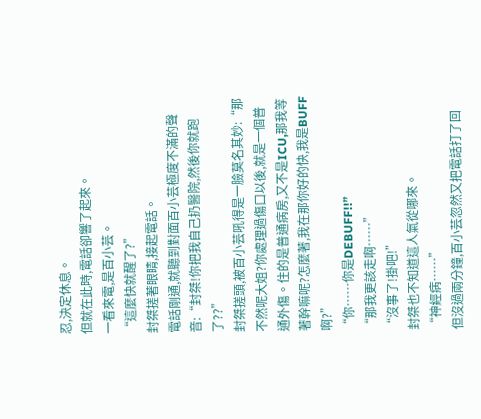忍,決定休息。
但就在此時,電話卻響了起來。
一看來電,是百小芸。
“這麼快就醒了?”
封桀搓著眼睛,接起電話。
電話剛通,就聽到對面百小芸極度不滿的聲音:“封桀!你把我自己扔醫院,然後你就跑了??”
封桀搓頭,被百小芸吼得是一臉莫名其妙:“那不然呢大姐?你處理過傷口以後,就是一個普通外傷。住的是普通病房,又不是ICU,那我等著幹嘛呢?怎麼著,我在那你好的快,我是BUFF啊?”
“你……你是DEBUFF!!”
“那我更該走啊……”
“沒事了!掛吧!”
封桀也不知道這人氣從哪來。
“神經病……”
但沒過兩分鐘,百小芸忽然又把電話打了回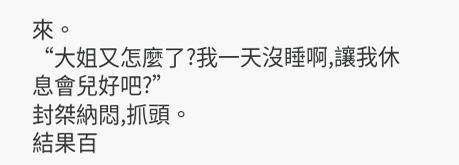來。
“大姐又怎麼了?我一天沒睡啊,讓我休息會兒好吧?”
封桀納悶,抓頭。
結果百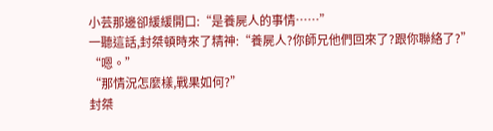小芸那邊卻緩緩開口:“是養屍人的事情……”
一聽這話,封桀頓時來了精神:“養屍人?你師兄他們回來了?跟你聯絡了?”
“嗯。”
“那情況怎麼樣,戰果如何?”
封桀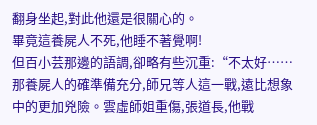翻身坐起,對此他還是很關心的。
畢竟這養屍人不死,他睡不著覺啊!
但百小芸那邊的語調,卻略有些沉重:“不太好……那養屍人的確準備充分,師兄等人這一戰,遠比想象中的更加兇險。雲虛師姐重傷,張道長,他戰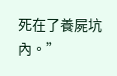死在了養屍坑內。”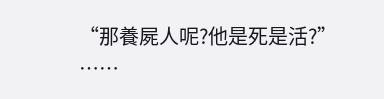“那養屍人呢?他是死是活?”
……